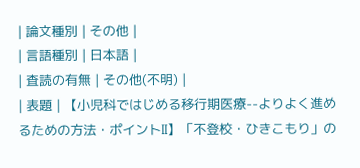| 論文種別 | その他 |
| 言語種別 | 日本語 |
| 査読の有無 | その他(不明) |
| 表題 | 【小児科ではじめる移行期医療--よりよく進めるための方法・ポイントII】「不登校・ひきこもり」の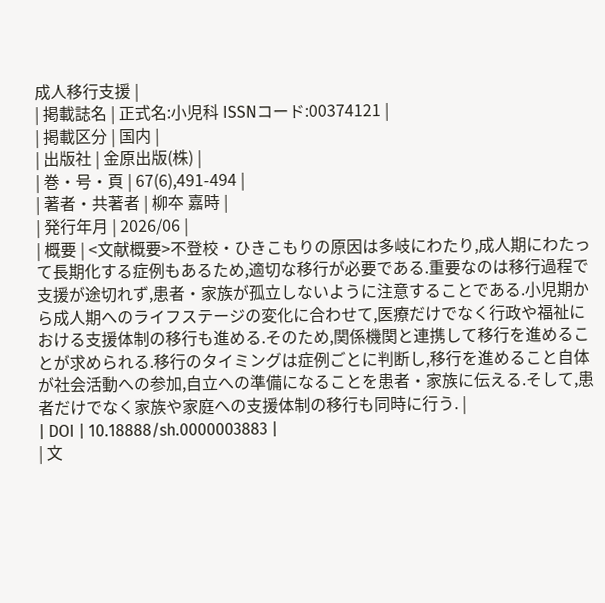成人移行支援 |
| 掲載誌名 | 正式名:小児科 ISSNコード:00374121 |
| 掲載区分 | 国内 |
| 出版社 | 金原出版(株) |
| 巻・号・頁 | 67(6),491-494 |
| 著者・共著者 | 柳夲 嘉時 |
| 発行年月 | 2026/06 |
| 概要 | <文献概要>不登校・ひきこもりの原因は多岐にわたり,成人期にわたって長期化する症例もあるため,適切な移行が必要である.重要なのは移行過程で支援が途切れず,患者・家族が孤立しないように注意することである.小児期から成人期へのライフステージの変化に合わせて,医療だけでなく行政や福祉における支援体制の移行も進める.そのため,関係機関と連携して移行を進めることが求められる.移行のタイミングは症例ごとに判断し,移行を進めること自体が社会活動への参加,自立への準備になることを患者・家族に伝える.そして,患者だけでなく家族や家庭への支援体制の移行も同時に行う. |
| DOI | 10.18888/sh.0000003883 |
| 文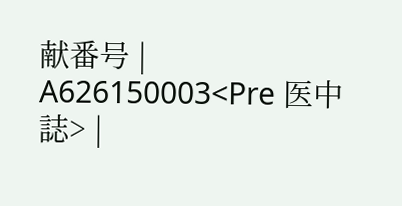献番号 | A626150003<Pre 医中誌> |